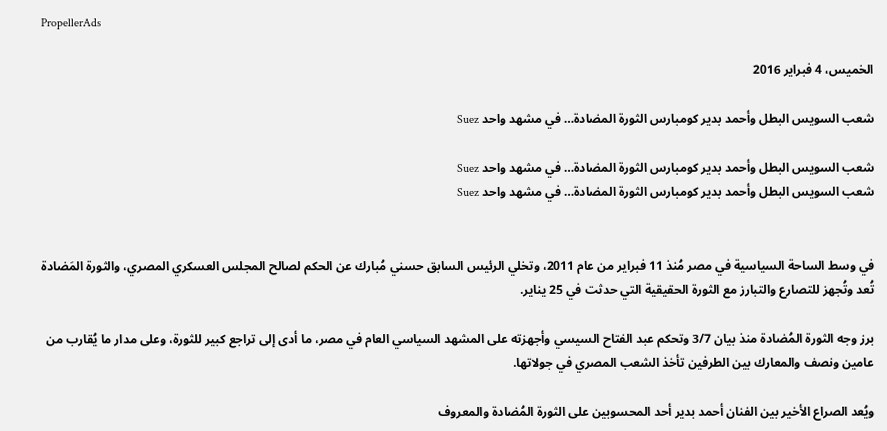PropellerAds

الخميس، 4 فبراير 2016

شعب السويس البطل وأحمد بدير كومبارس الثورة المضادة… في مشهد واحد Suez

شعب السويس البطل وأحمد بدير كومبارس الثورة المضادة… في مشهد واحد Suez
شعب السويس البطل وأحمد بدير كومبارس الثورة المضادة… في مشهد واحد Suez


في وسط الساحة السياسية في مصر مُنذ 11 فبراير من عام 2011، وتخلي الرئيس السابق حسني مُبارك عن الحكم لصالح المجلس العسكري المصري، والثورة المَضادة تُعد وتُجهز للتصارع والتبارز مع الثورة الحقيقية التي حدثت في 25 يناير.

برز وجه الثورة المُضادة منذ بيان 3/7 وتحكم عبد الفتاح السيسي وأجهزته على المشهد السياسي العام في مصر، ما أدى إلى تراجع كبير للثورة، وعلى مدار ما يُقارب من عامين ونصف والمعارك بين الطرفين تأخذ الشعب المصري في جولاتها.

ويُعد الصراع الأخير بين الفنان أحمد بدير أحد المحسوبين على الثورة المُضادة والمعروف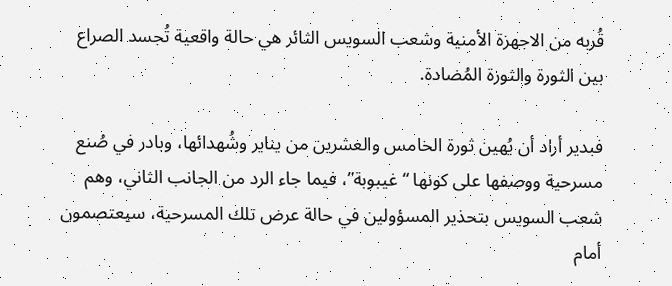قُربه من الاجهزة الأمنية وشعب السويس الثائر هي حالة واقعية تُجسد الصراع بين الثورة والثورة المُضادة.

فبدير أراد أن يُهين ثورة الخامس والعشرين من يناير وشُهدائها، وبادر في صُنع مسرحية ووصفها على كونها “غيبوبة”، فيما جاء الرد من الجانب الثاني، وهم شعب السويس بتحذير المسؤولين في حالة عرض تلك المسرحية، سيعتصمون أمام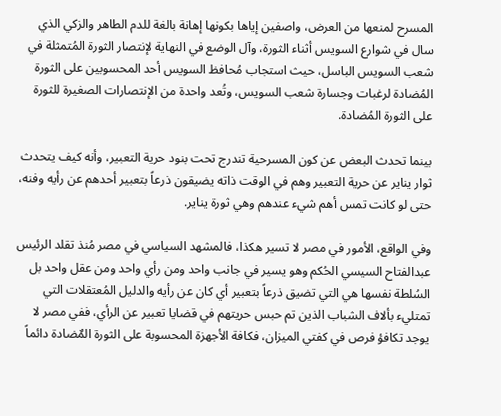المسرح لمنعها من العرض، واصفين إياها بكونها إهانة بالغة للدم الطاهر والزكي الذي سال في شوارع السويس أثناء الثورة، وآل الوضع في النهاية لإنتصار الثورة المُتمثلة في شعب السويس الباسل، حيث استجاب مُحافظ السويس أحد المحسوبين على الثورة المُضادة لرغبات وجسارة شعب السويس، وتُعد واحدة من الإنتصارات الصغيرة للثورة على الثورة المُضادة.

بينما تحدث البعض عن كون المسرحية تندرج تحت بنود حرية التعبير، وأنه كيف يتحدث ثوار يناير عن حرية التعبير وهم في الوقت ذاته يضيقون ذرعاً بتعبير أحدهم عن رأيه وفنه، حتى لو كانت تمس أهم شيء عندهم وهي ثورة يناير.

وفي الواقع، الأمور في مصر لا تسير هكذا، فالمشهد السياسي في مصر مُنذ تقلد الرئيس عبدالفتاح السيسي الحُكم وهو يسير في جانب واحد ومن رأي واحد ومن عقل واحد بل السُلطة نفسها هي التي تضيق ذرعاً بتعبير أي كان عن رأيه والدليل المُعتقلات التي تمتليء بألاف الشباب الذين تم حبس حريتهم في قضايا تعبير عن الرأي، ففي مصر لا يوجد تكافؤ فرص في كفتي الميزان، فكافة الأجهزة المحسوبة على الثورة المٌضادة دائماً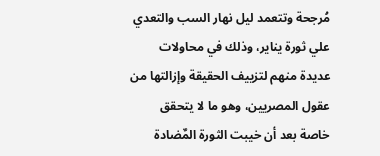مُرجحة وتتعمد ليل نهار السب والتعدي علي ثورة يناير، وذلك في محاولات عديدة منهم لتزييف الحقيقة وإزالتها من عقول المصريين، وهو ما لا يتحقق خاصة بعد أن خيبت الثورة المٌضادة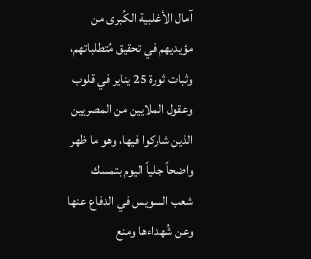آمال الأغلبية الكُبرى من مؤيديهم في تحقيق مُتطلباتهم، وثبات ثورة 25 يناير في قلوب وعقول الملايين من المصريين الذين شاركوا فيها، وهو ما ظهر واضحاً جلياً اليوم بتمسك شعب السويس في الدفاع عنها وعن شُهداءها ومنع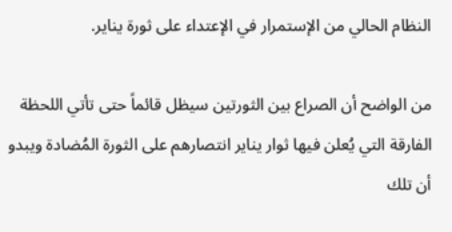النظام الحالي من الإستمرار في الإعتداء على ثورة يناير.

من الواضح أن الصراع بين الثورتين سيظل قائماً حتى تأتي اللحظة الفارقة التي يُعلن فيها ثوار يناير انتصارهم على الثورة المُضادة ويبدو أن تلك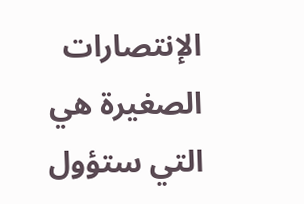الإنتصارات الصغيرة هي التي ستؤول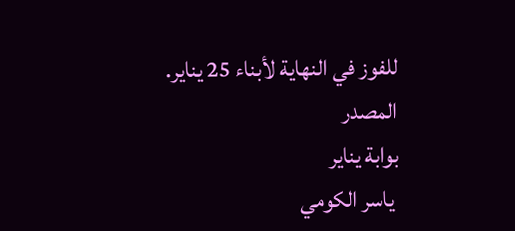للفوز في النهاية لأبناء 25 يناير.
المصدر
بوابة يناير
 ياسر الكومي